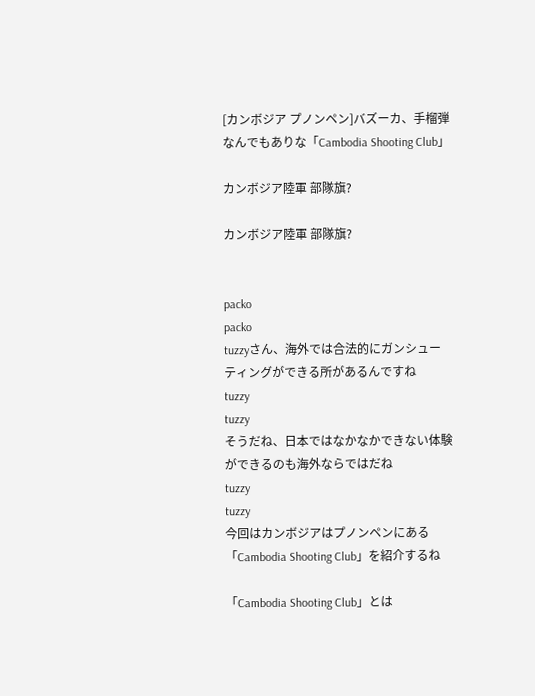[カンボジア プノンペン]バズーカ、手榴弾なんでもありな「Cambodia Shooting Club」

カンボジア陸軍 部隊旗?

カンボジア陸軍 部隊旗?


packo
packo
tuzzyさん、海外では合法的にガンシューティングができる所があるんですね
tuzzy
tuzzy
そうだね、日本ではなかなかできない体験ができるのも海外ならではだね
tuzzy
tuzzy
今回はカンボジアはプノンペンにある「Cambodia Shooting Club」を紹介するね

「Cambodia Shooting Club」とは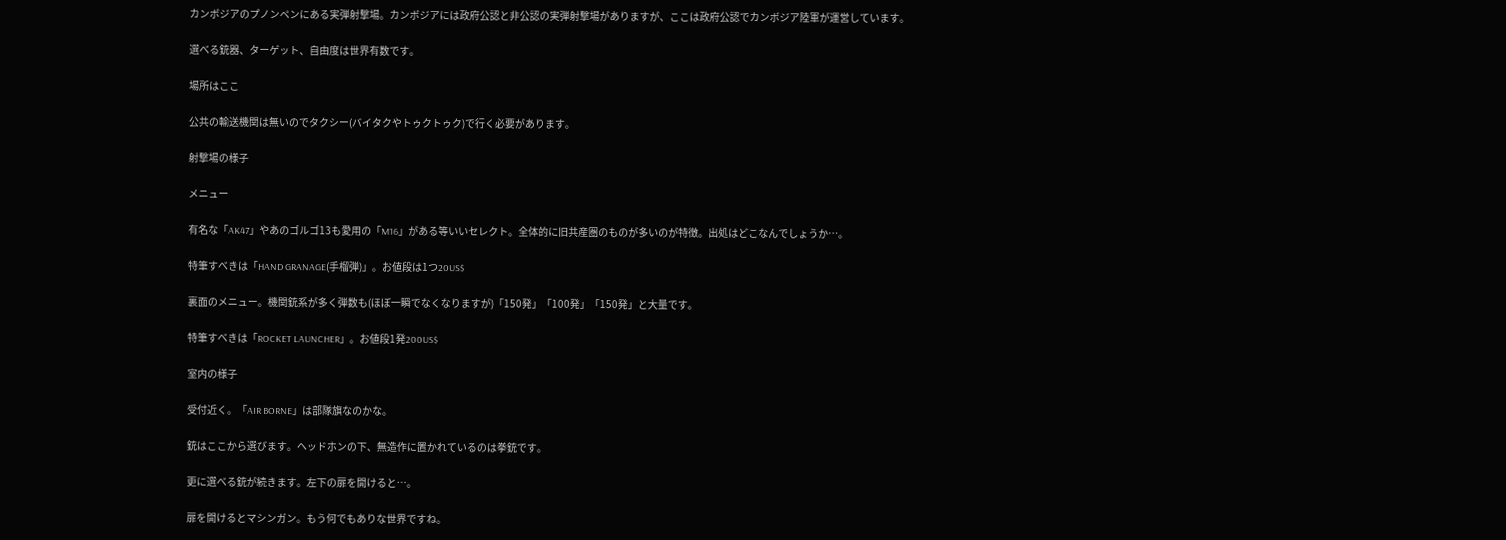カンボジアのプノンペンにある実弾射撃場。カンボジアには政府公認と非公認の実弾射撃場がありますが、ここは政府公認でカンボジア陸軍が運営しています。

選べる銃器、ターゲット、自由度は世界有数です。

場所はここ

公共の輸送機関は無いのでタクシー(バイタクやトゥクトゥク)で行く必要があります。

射撃場の様子

メニュー

有名な「AK47」やあのゴルゴ13も愛用の「M16」がある等いいセレクト。全体的に旧共産圏のものが多いのが特徴。出処はどこなんでしょうか…。

特筆すべきは「HAND GRANAGE(手榴弾)」。お値段は1つ20US$

裏面のメニュー。機関銃系が多く弾数も(ほぼ一瞬でなくなりますが)「150発」「100発」「150発」と大量です。

特筆すべきは「ROCKET LAUNCHER」。お値段1発200US$

室内の様子

受付近く。「AIR BORNE」は部隊旗なのかな。

銃はここから選びます。ヘッドホンの下、無造作に置かれているのは拳銃です。

更に選べる銃が続きます。左下の扉を開けると…。

扉を開けるとマシンガン。もう何でもありな世界ですね。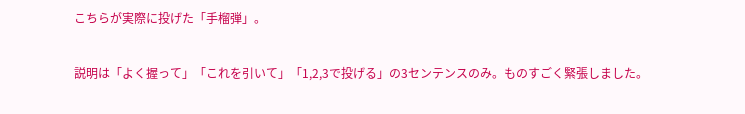こちらが実際に投げた「手榴弾」。

説明は「よく握って」「これを引いて」「1,2,3で投げる」の3センテンスのみ。ものすごく緊張しました。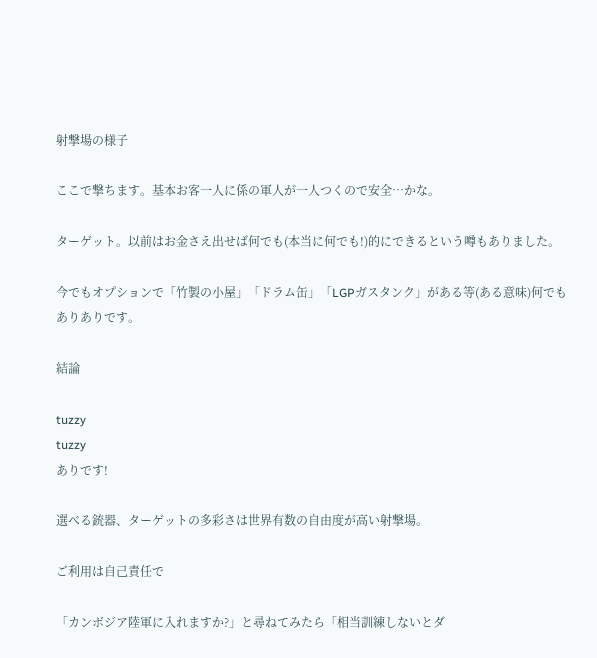射撃場の様子

ここで撃ちます。基本お客一人に係の軍人が一人つくので安全…かな。

ターゲット。以前はお金さえ出せば何でも(本当に何でも!)的にできるという噂もありました。

今でもオプションで「竹製の小屋」「ドラム缶」「LGPガスタンク」がある等(ある意味)何でもありありです。

結論

tuzzy
tuzzy
ありです!

選べる銃器、ターゲットの多彩さは世界有数の自由度が高い射撃場。

ご利用は自己責任で

「カンボジア陸軍に入れますか?」と尋ねてみたら「相当訓練しないとダ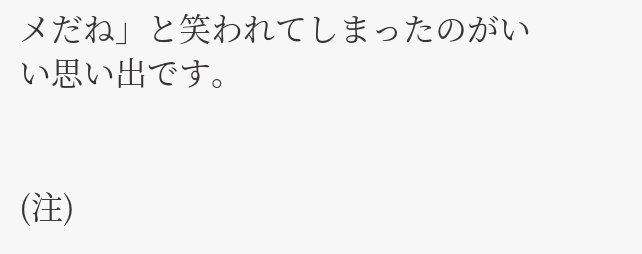メだね」と笑われてしまったのがいい思い出です。


(注)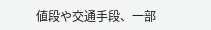値段や交通手段、一部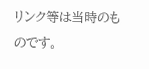リンク等は当時のものです。